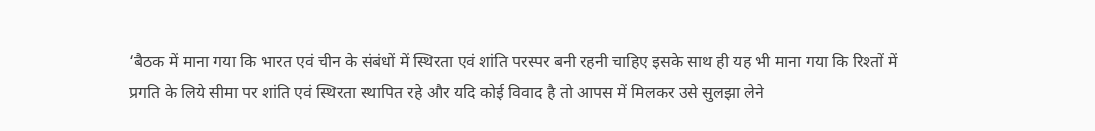‘बैठक में माना गया कि भारत एवं चीन के संबंधों में स्थिरता एवं शांति परस्पर बनी रहनी चाहिए इसके साथ ही यह भी माना गया कि रिश्तों में प्रगति के लिये सीमा पर शांति एवं स्थिरता स्थापित रहे और यदि कोई विवाद है तो आपस में मिलकर उसे सुलझा लेने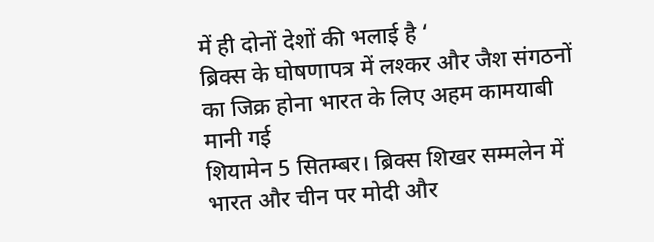में ही दोनों देशों की भलाई है ‘
ब्रिक्स के घोषणापत्र में लश्कर और जैश संगठनों का जिक्र होना भारत के लिए अहम कामयाबी मानी गई
शियामेन 5 सितम्बर। ब्रिक्स शिखर सम्मलेन में भारत और चीन पर मोदी और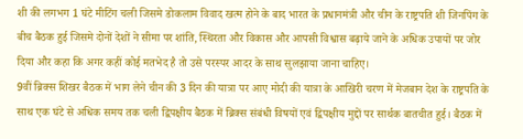शी की लगभग 1 घंटे मीटिंग चली जिसमे डोकलाम विवाद खत्म होने के बाद भारत के प्रधानमंत्री और चीन के राष्ट्रपति शी जिनपिंग के बीच बैठक हुई जिसमे दोनों देशों ने सीमा पर शांति, स्थिरता और विकास और आपसी विश्वास बढ़ाये जाने के अधिक उपायों पर जोर दिया और कहा कि अगर कहीं कोई मतभेद है तो उसे परस्पर आदर के साथ सुलझाया जाना चाहिए।
9वीं ब्रिक्स शिखर बैठक में भाग लेने चीन की 3 दिन की यात्रा पर आए मोदी की यात्रा के आखिरी चरण में मेजबान देश के राष्ट्रपति के साथ एक घंटे से अधिक समय तक चली द्विपक्षीय बैठक में ब्रिक्स संबंधी विषयों एवं द्विपक्षीय मुद्दों पर सार्थक बातचीत हुई। बैठक में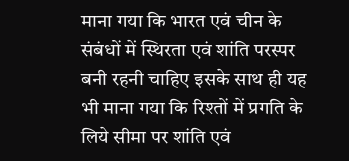माना गया कि भारत एवं चीन के संबंधों में स्थिरता एवं शांति परस्पर बनी रहनी चाहिए इसके साथ ही यह भी माना गया कि रिश्तों में प्रगति के लिये सीमा पर शांति एवं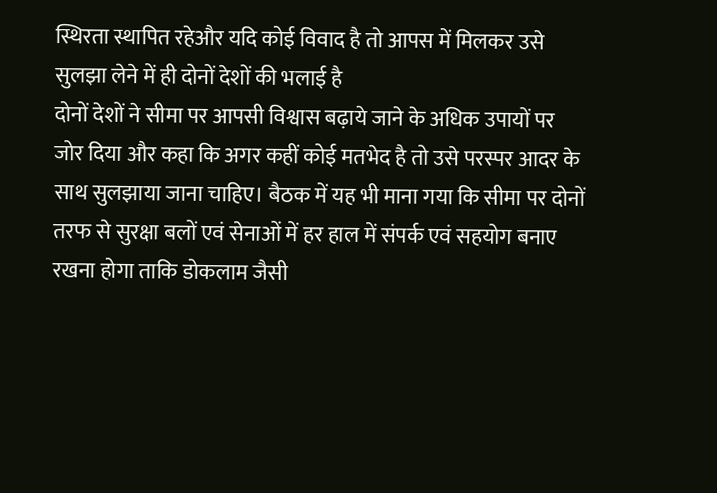स्थिरता स्थापित रहेऔर यदि कोई विवाद है तो आपस में मिलकर उसे सुलझा लेने में ही दोनों देशों की भलाई है
दोनों देशों ने सीमा पर आपसी विश्वास बढ़ाये जाने के अधिक उपायों पर जोर दिया और कहा कि अगर कहीं कोई मतभेद है तो उसे परस्पर आदर के साथ सुलझाया जाना चाहिए। बैठक में यह भी माना गया कि सीमा पर दोनों तरफ से सुरक्षा बलों एवं सेनाओं में हर हाल में संपर्क एवं सहयोग बनाए रखना होगा ताकि डोकलाम जैसी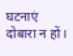घटनाएं दोबारा न हों।